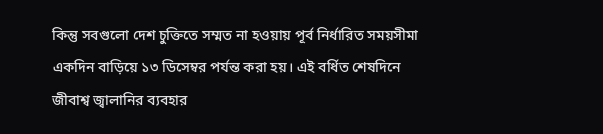কিন্তু সবগুলো দেশ চুক্তিতে সম্মত না হওয়ায় পূর্ব নির্ধারিত সময়সীমা একদিন বাড়িয়ে ১৩ ডিসেম্বর পর্যন্ত করা হয়। এই বর্ধিত শেষদিনে জীবাশ্ব জ্বালানির ব্যবহার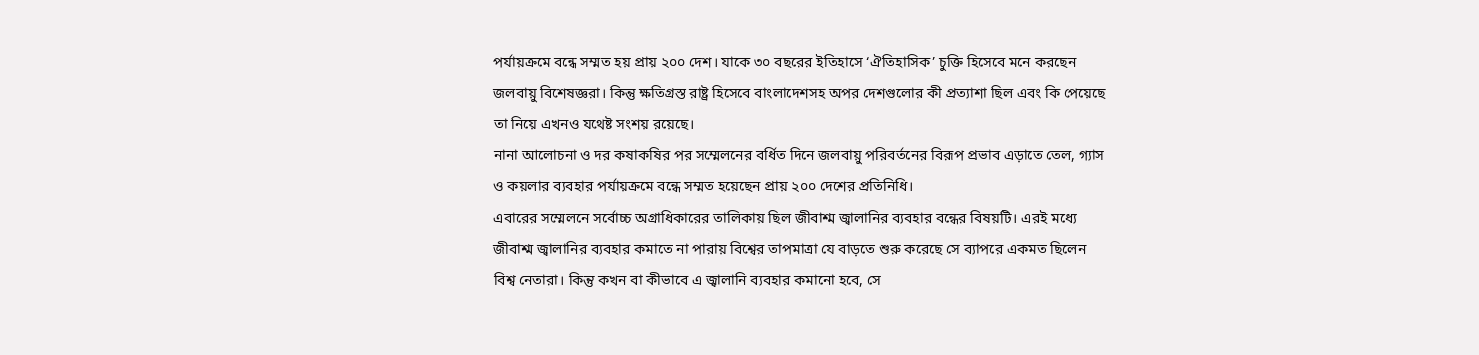পর্যায়ক্রমে বন্ধে সম্মত হয় প্রায় ২০০ দেশ। যাকে ৩০ বছরের ইতিহাসে ‘ঐতিহাসিক’ চুক্তি হিসেবে মনে করছেন জলবায়ু বিশেষজ্ঞরা। কিন্তু ক্ষতিগ্রস্ত রাষ্ট্র হিসেবে বাংলাদেশসহ অপর দেশগুলোর কী প্রত্যাশা ছিল এবং কি পেয়েছে তা নিয়ে এখনও যথেষ্ট সংশয় রয়েছে।
নানা আলোচনা ও দর কষাকষির পর সম্মেলনের বর্ধিত দিনে জলবায়ু পরিবর্তনের বিরূপ প্রভাব এড়াতে তেল, গ্যাস ও কয়লার ব্যবহার পর্যায়ক্রমে বন্ধে সম্মত হয়েছেন প্রায় ২০০ দেশের প্রতিনিধি।
এবারের সম্মেলনে সর্বোচ্চ অগ্রাধিকারের তালিকায় ছিল জীবাশ্ম জ্বালানির ব্যবহার বন্ধের বিষয়টি। এরই মধ্যে জীবাশ্ম জ্বালানির ব্যবহার কমাতে না পারায় বিশ্বের তাপমাত্রা যে বাড়তে শুরু করেছে সে ব্যাপরে একমত ছিলেন বিশ্ব নেতারা। কিন্তু কখন বা কীভাবে এ জ্বালানি ব্যবহার কমানো হবে, সে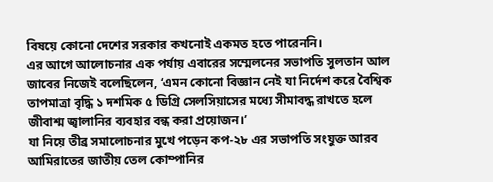বিষয়ে কোনো দেশের সরকার কখনোই একমত হতে পারেননি।
এর আগে আলোচনার এক পর্যায় এবারের সম্মেলনের সভাপতি সুলতান আল জাবের নিজেই বলেছিলেন, ‘এমন কোনো বিজ্ঞান নেই যা নির্দেশ করে বৈশ্বিক তাপমাত্রা বৃদ্ধি ১ দশমিক ৫ ডিগ্রি সেলসিয়াসের মধ্যে সীমাবদ্ধ রাখতে হলে জীবাশ্ম জ্বালানির ব্যবহার বন্ধ করা প্রয়োজন।’
যা নিয়ে তীব্র সমালোচনার মুখে পড়েন কপ-২৮ এর সভাপতি সংযুক্ত আরব আমিরাতের জাতীয় তেল কোম্পানির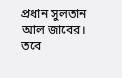প্রধান সুলতান আল জাবের। তবে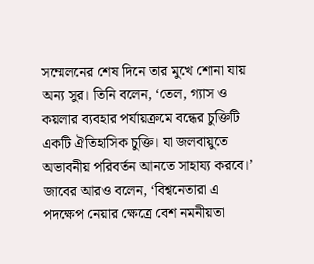সম্মেলনের শেষ দিনে তার মুখে শোনা যায় অন্য সুর। তিনি বলেন, ‘তেল, গ্যাস ও কয়লার ব্যবহার পর্যায়ক্রমে বন্ধের চুক্তিটি একটি ঐতিহাসিক চুক্তি। যা জলবায়ুতে অভাবনীয় পরিবর্তন আনতে সাহায্য করবে।’
জাবের আরও বলেন, ‘বিশ্বনেতারা এ পদক্ষেপ নেয়ার ক্ষেত্রে বেশ নমনীয়তা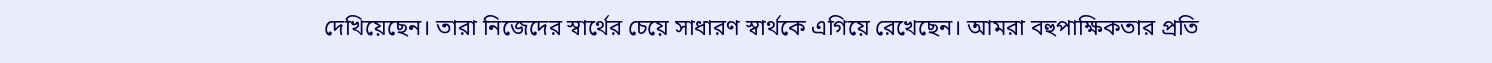দেখিয়েছেন। তারা নিজেদের স্বার্থের চেয়ে সাধারণ স্বার্থকে এগিয়ে রেখেছেন। আমরা বহুপাক্ষিকতার প্রতি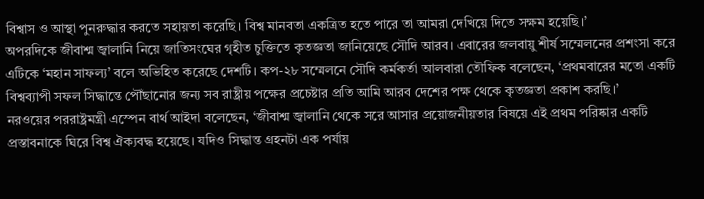বিশ্বাস ও আস্থা পুনরুদ্ধার করতে সহায়তা করেছি। বিশ্ব মানবতা একত্রিত হতে পারে তা আমরা দেখিয়ে দিতে সক্ষম হয়েছি।’
অপরদিকে জীবাশ্ম জ্বালানি নিয়ে জাতিসংঘের গৃহীত চুক্তিতে কৃতজ্ঞতা জানিয়েছে সৌদি আরব। এবারের জলবায়ু শীর্ষ সম্মেলনের প্রশংসা করে এটিকে ‘মহান সাফল্য’ বলে অভিহিত করেছে দেশটি। কপ-২৮ সম্মেলনে সৌদি কর্মকর্তা আলবারা তৌফিক বলেছেন, ‘প্রথমবারের মতো একটি বিশ্বব্যাপী সফল সিদ্ধান্তে পৌঁছানোর জন্য সব রাষ্ট্রীয় পক্ষের প্রচেষ্টার প্রতি আমি আরব দেশের পক্ষ থেকে কৃতজ্ঞতা প্রকাশ করছি।’
নরওয়ের পররাষ্ট্রমন্ত্রী এস্পেন বার্থ আইদা বলেছেন, ‘জীবাশ্ম জ্বালানি থেকে সরে আসার প্রয়োজনীয়তার বিষয়ে এই প্রথম পরিষ্কার একটি প্রস্তাবনাকে ঘিরে বিশ্ব ঐক্যবদ্ধ হয়েছে। যদিও সিদ্ধান্ত গ্রহনটা এক পর্যায়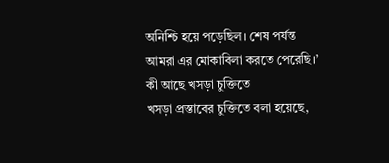অনিশ্চি হয়ে পড়েছিল। শেষ পর্যন্ত আমরা এর মোকাবিলা করতে পেরেছি।’
কী আছে খসড়া চুক্তিতে
খসড়া প্রস্তাবের চুক্তিতে বলা হয়েছে,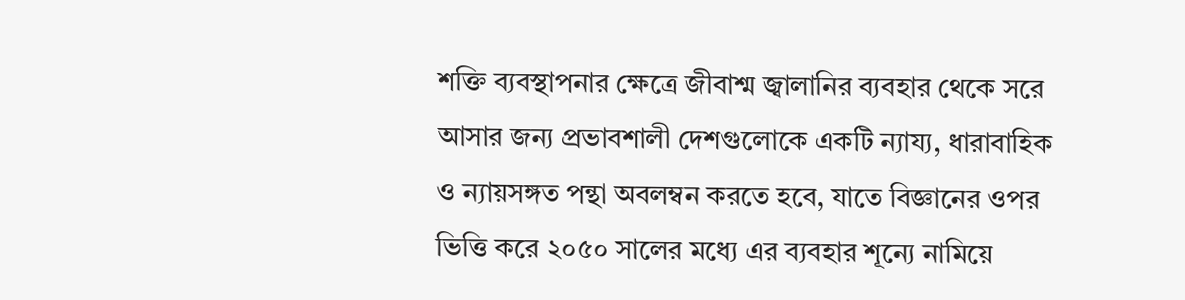শক্তি ব্যবস্থাপনার ক্ষেত্রে জীবাশ্ম জ্বালানির ব্যবহার থেকে সরে আসার জন্য প্রভাবশালী দেশগুলোকে একটি ন্যায্য, ধারাবাহিক ও ন্যায়সঙ্গত পন্থা অবলম্বন করতে হবে, যাতে বিজ্ঞানের ওপর ভিত্তি করে ২০৫০ সালের মধ্যে এর ব্যবহার শূন্যে নামিয়ে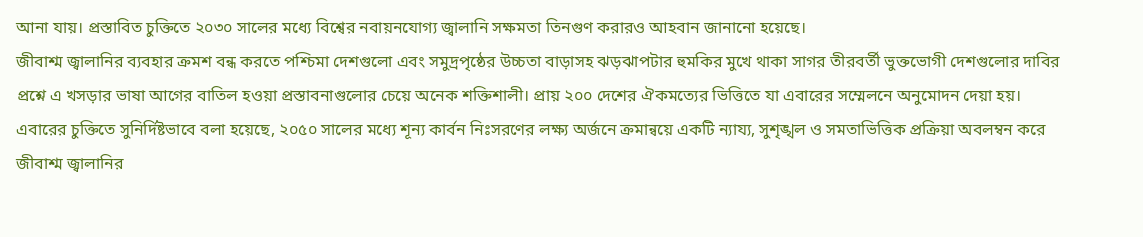আনা যায়। প্রস্তাবিত চুক্তিতে ২০৩০ সালের মধ্যে বিশ্বের নবায়নযোগ্য জ্বালানি সক্ষমতা তিনগুণ করারও আহবান জানানো হয়েছে।
জীবাশ্ম জ্বালানির ব্যবহার ক্রমশ বন্ধ করতে পশ্চিমা দেশগুলো এবং সমুদ্রপৃষ্ঠের উচ্চতা বাড়াসহ ঝড়ঝাপটার হুমকির মুখে থাকা সাগর তীরবর্তী ভুক্তভোগী দেশগুলোর দাবির প্রশ্নে এ খসড়ার ভাষা আগের বাতিল হওয়া প্রস্তাবনাগুলোর চেয়ে অনেক শক্তিশালী। প্রায় ২০০ দেশের ঐকমত্যের ভিত্তিতে যা এবারের সম্মেলনে অনুমোদন দেয়া হয়।
এবারের চুক্তিতে সুনির্দিষ্টভাবে বলা হয়েছে, ২০৫০ সালের মধ্যে শূন্য কার্বন নিঃসরণের লক্ষ্য অর্জনে ক্রমান্বয়ে একটি ন্যায্য, সুশৃঙ্খল ও সমতাভিত্তিক প্রক্রিয়া অবলম্বন করে জীবাশ্ম জ্বালানির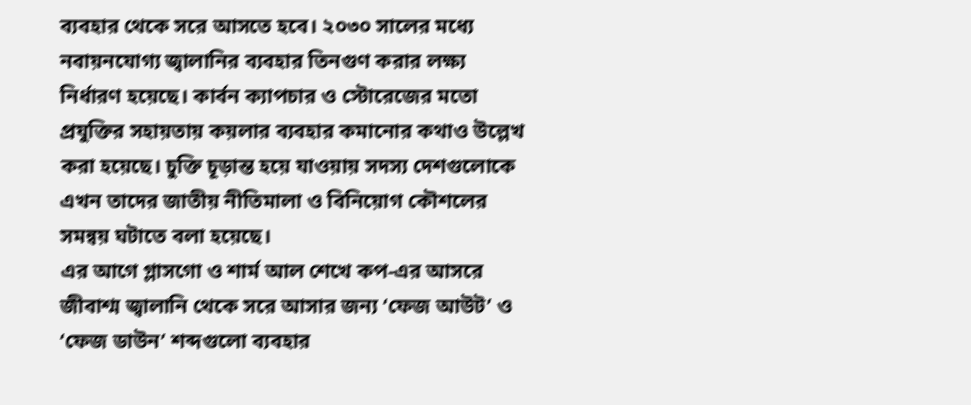ব্যবহার থেকে সরে আসতে হবে। ২০৩০ সালের মধ্যে নবায়নযোগ্য জ্বালানির ব্যবহার তিনগুণ করার লক্ষ্য নির্ধারণ হয়েছে। কার্বন ক্যাপচার ও স্টোরেজের মতো প্রযুক্তির সহায়তায় কয়লার ব্যবহার কমানোর কথাও উল্লেখ করা হয়েছে। চুক্তি চূড়ান্ত হয়ে যাওয়ায় সদস্য দেশগুলোকে এখন তাদের জাতীয় নীতিমালা ও বিনিয়োগ কৌশলের সমন্বয় ঘটাতে বলা হয়েছে।
এর আগে গ্লাসগো ও শার্ম আল শেখে কপ-এর আসরে জীবাশ্ম জ্বালানি থেকে সরে আসার জন্য ‘ফেজ আউট’ ও ‘ফেজ ডাউন’ শব্দগুলো ব্যবহার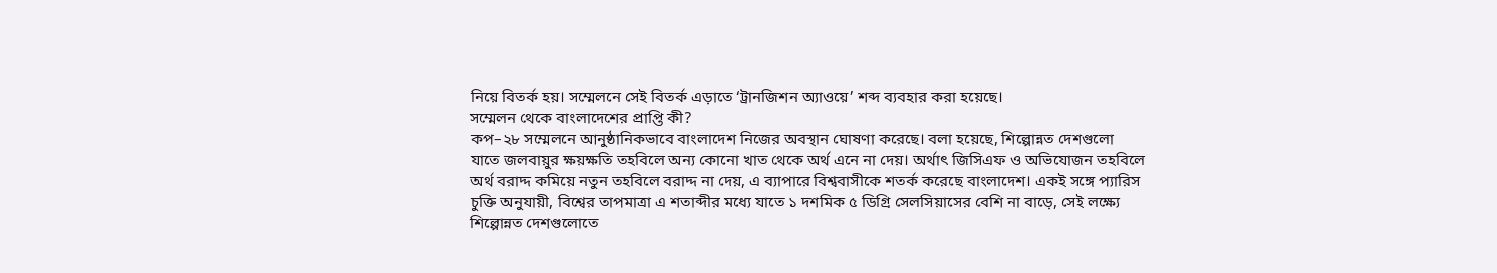নিয়ে বিতর্ক হয়। সম্মেলনে সেই বিতর্ক এড়াতে ‘ট্রানজিশন অ্যাওয়ে’ শব্দ ব্যবহার করা হয়েছে।
সম্মেলন থেকে বাংলাদেশের প্রাপ্তি কী?
কপ–২৮ সম্মেলনে আনুষ্ঠানিকভাবে বাংলাদেশ নিজের অবস্থান ঘোষণা করেছে। বলা হয়েছে, শিল্পোন্নত দেশগুলো যাতে জলবায়ুর ক্ষয়ক্ষতি তহবিলে অন্য কোনো খাত থেকে অর্থ এনে না দেয়। অর্থাৎ জিসিএফ ও অভিযোজন তহবিলে অর্থ বরাদ্দ কমিয়ে নতুন তহবিলে বরাদ্দ না দেয়, এ ব্যাপারে বিশ্ববাসীকে শতর্ক করেছে বাংলাদেশ। একই সঙ্গে প্যারিস চুক্তি অনুযায়ী, বিশ্বের তাপমাত্রা এ শতাব্দীর মধ্যে যাতে ১ দশমিক ৫ ডিগ্রি সেলসিয়াসের বেশি না বাড়ে, সেই লক্ষ্যে শিল্পোন্নত দেশগুলোতে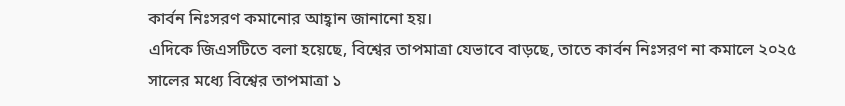কার্বন নিঃসরণ কমানোর আহ্বান জানানো হয়।
এদিকে জিএসটিতে বলা হয়েছে, বিশ্বের তাপমাত্রা যেভাবে বাড়ছে, তাতে কার্বন নিঃসরণ না কমালে ২০২৫ সালের মধ্যে বিশ্বের তাপমাত্রা ১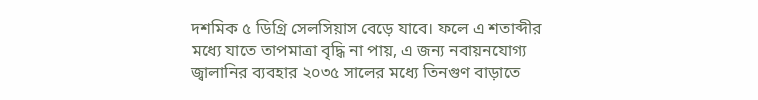দশমিক ৫ ডিগ্রি সেলসিয়াস বেড়ে যাবে। ফলে এ শতাব্দীর মধ্যে যাতে তাপমাত্রা বৃদ্ধি না পায়, এ জন্য নবায়নযোগ্য জ্বালানির ব্যবহার ২০৩৫ সালের মধ্যে তিনগুণ বাড়াতে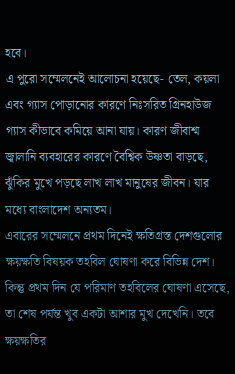হবে।
এ পুরো সম্মেলনেই আলোচনা হয়েছে- তেল, কয়লা এবং গ্যাস পোড়ানোর কারণে নিঃসরিত গ্রিনহাউজ গ্যাস কীভাবে কমিয়ে আনা যায়। কারণ জীবাশ্ম জ্বালানি ব্যবহারের কারণে বৈশ্বিক উষ্ণতা বাড়ছে, ঝুঁকির মুখে পড়ছে লাখ লাখ মানুষের জীবন। যার মধ্যে বাংলাদেশ অন্যতম।
এবারের সম্মেলনে প্রথম দিনেই ক্ষতিগ্রস্ত দেশগুলোর ক্ষয়ক্ষতি বিষয়ক তহবিল ঘোষণা করে বিভিন্ন দেশ। কিন্তু প্রথম দিন যে পরিমাণ তহবিলের ঘোষণা এসেছে, তা শেষ পর্যন্ত খুব একটা আশার মুখ দেখেনি। তবে ক্ষয়ক্ষতির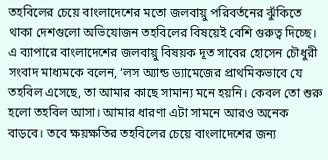তহবিলের চেয়ে বাংলাদেশের মতো জলবায়ু পরিবর্তনের ঝুঁকিতে থাকা দেশগুলো অভিযোজন তহবিলের বিষয়েই বেশি গুরুত্ব দিচ্ছে।
এ ব্যাপারে বাংলাদেশের জলবায়ু বিষয়ক দূত সাবের হোসেন চৌধুরী সংবাদ মাধ্যমকে বলেন, ‘লস অ্যান্ড ড্যামেজের প্রাথমিকভাবে যে তহবিল এসেছে, তা আমার কাছে সামান্য মনে হয়নি। কেবল তো শুরু হলো তহবিল আসা। আমার ধারণা এটা সামনে আরও অনেক বাড়বে। তবে ক্ষয়ক্ষতির তহবিলের চেয়ে বাংলাদেশের জন্য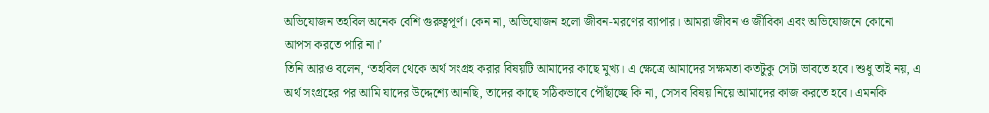অভিযোজন তহবিল অনেক বেশি গুরুত্বপূর্ণ। কেন না, অভিযোজন হলো জীবন-মরণের ব্যাপার। আমরা জীবন ও জীবিকা এবং অভিযোজনে কোনো আপস করতে পারি না।’
তিনি আরও বলেন, ‘তহবিল থেকে অর্থ সংগ্রহ করার বিষয়টি আমাদের কাছে মুখ্য। এ ক্ষেত্রে আমাদের সক্ষমতা কতটুকু সেটা ভাবতে হবে। শুধু তাই নয়, এ অর্থ সংগ্রহের পর আমি যাদের উদ্দেশ্যে আনছি, তাদের কাছে সঠিকভাবে পৌঁছাচ্ছে কি না, সেসব বিষয় নিয়ে আমাদের কাজ করতে হবে। এমনকি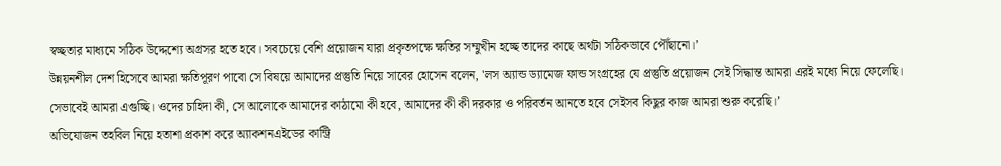স্বচ্ছতার মাধ্যমে সঠিক উদ্দেশ্যে অগ্রসর হতে হবে। সবচেয়ে বেশি প্রয়োজন যারা প্রকৃতপক্ষে ক্ষতির সম্মুখীন হচ্ছে তাদের কাছে অর্থটা সঠিকভাবে পৌঁছানো।’
উন্নয়নশীল দেশ হিসেবে আমরা ক্ষতিপূরণ পাবো সে বিষয়ে আমাদের প্রস্তুতি নিয়ে সাবের হোসেন বলেন, 'লস অ্যান্ড ড্যামেজ ফান্ড সংগ্রহের যে প্রস্তুতি প্রয়োজন সেই সিদ্ধান্ত আমরা এরই মধ্যে নিয়ে ফেলেছি। সেভাবেই আমরা এগুচ্ছি। ওদের চাহিদা কী, সে আলোকে আমাদের কাঠামো কী হবে, আমাদের কী কী দরকার ও পরিবর্তন আনতে হবে সেইসব কিছুর কাজ আমরা শুরু করেছি।’
অভিযোজন তহবিল নিয়ে হতাশা প্রকাশ করে অ্যাকশনএইডের কান্ট্রি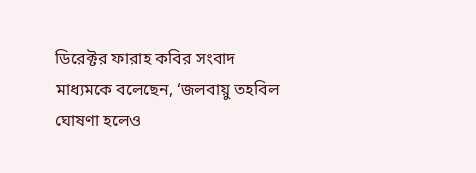ডিরেক্টর ফারাহ কবির সংবাদ মাধ্যমকে বলেছেন, ‘জলবায়ু তহবিল ঘোষণা হলেও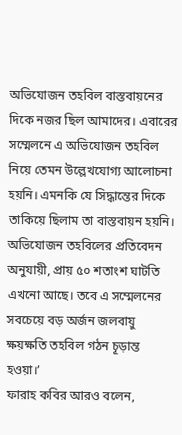অভিযোজন তহবিল বাস্তবায়নের দিকে নজর ছিল আমাদের। এবারের সম্মেলনে এ অভিযোজন তহবিল নিয়ে তেমন উল্লেখযোগ্য আলোচনা হয়নি। এমনকি যে সিদ্ধান্তের দিকে তাকিয়ে ছিলাম তা বাস্তবায়ন হয়নি। অভিযোজন তহবিলের প্রতিবেদন অনুযায়ী, প্রায় ৫০ শতাংশ ঘাটতি এখনো আছে। তবে এ সম্মেলনের সবচেয়ে বড় অর্জন জলবায়ু ক্ষয়ক্ষতি তহবিল গঠন চূড়ান্ত হওয়া।’
ফারাহ কবির আরও বলেন,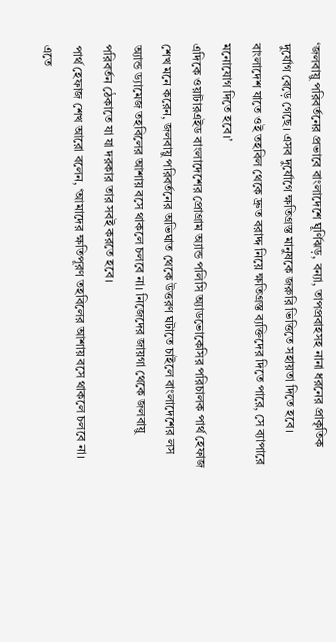‘জলবায়ু পরিবর্তনের প্রভাবে বাংলাদেশে ঘূর্ণিঝড়, বন্যা, তাপপ্রবাহসহ নানা ধরনের প্রাকৃতিক দুর্যোগ বেড়ে গেছে। এসব দুর্যোগে ক্ষতিগ্রস্ত মানুষকে জরুরি ভিত্তিতে সহায়তা দিতে হবে। বাংলাদেশ যাতে ওই তহবিল থেকে দ্রুত বরাদ্দ নিয়ে ক্ষতিগ্রস্ত ব্যক্তিদের দিতে পারে, সে ব্যাপারে মনোযোগ দিতে হবে।’
এদিকে ওয়াটারএইড বাংলাদেশের প্রোগ্রাম অ্যান্ড পলিসি অ্যাডভোকেসির পরিচালক পার্থ হেফাজ শেখ মনে করেন, জলবায়ু পরিবর্তনের অভিঘাত থেকে উত্তরণ ঘটাতে চাইলে বাংলাদেশের লস অ্যান্ড ড্যামেজ তহবিলের আশায় বসে থাকলে চলবে না। নিজেদের জায়গা থেকে জলবায়ু পরিবর্তন ঠেকাতে যা যা দরকার তার সবই করতে হবে।
পার্থ হেফাজ শেখ আরো বলেন, ‘আমাদের ক্ষতিপূরণ তহবিলের আশায় বসে থাকলে চলবে না। এতে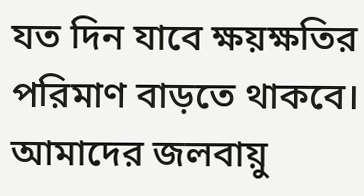যত দিন যাবে ক্ষয়ক্ষতির পরিমাণ বাড়তে থাকবে। আমাদের জলবায়ু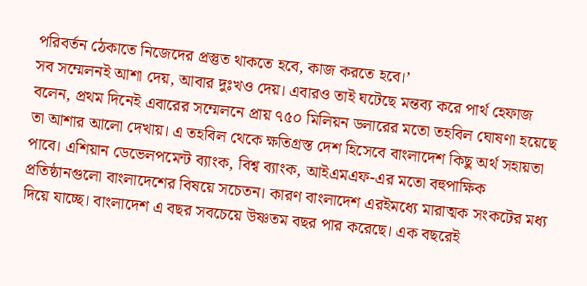পরিবর্তন ঠেকাতে নিজেদের প্রস্তুত থাকতে হবে, কাজ করতে হবে।’
সব সম্মেলনই আশা দেয়, আবার দুঃখও দেয়। এবারও তাই ঘটেছে মন্তব্য করে পার্থ হেফাজ বলেন, প্রথম দিনেই এবারের সম্মেলনে প্রায় ৭৫০ মিলিয়ন ডলারের মতো তহবিল ঘোষণা হয়েছে তা আশার আলো দেখায়। এ তহবিল থেকে ক্ষতিগ্রস্ত দেশ হিসেবে বাংলাদেশ কিছু অর্থ সহায়তা পাবে। এশিয়ান ডেভেলপমেন্ট ব্যাংক, বিশ্ব ব্যাংক, আইএমএফ-এর মতো বহুপাক্ষিক প্রতিষ্ঠানগুলো বাংলাদেশের বিষয়ে সচেতন। কারণ বাংলাদেশ এরইমধ্যে মারাত্মক সংকটের মধ্য দিয়ে যাচ্ছে। বাংলাদেশ এ বছর সবচেয়ে উষ্ণতম বছর পার করেছে। এক বছরেই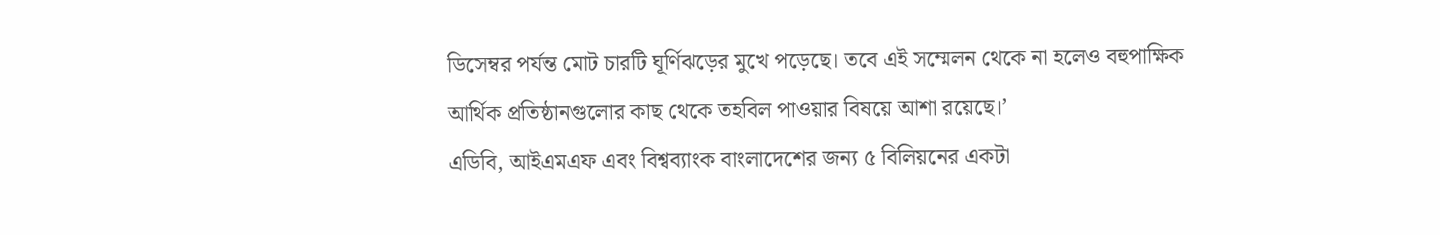ডিসেম্বর পর্যন্ত মোট চারটি ঘূর্ণিঝড়ের মুখে পড়েছে। তবে এই সম্মেলন থেকে না হলেও বহুপাক্ষিক আর্থিক প্রতিষ্ঠানগুলোর কাছ থেকে তহবিল পাওয়ার বিষয়ে আশা রয়েছে।’
এডিবি, আইএমএফ এবং বিশ্বব্যাংক বাংলাদেশের জন্য ৫ বিলিয়নের একটা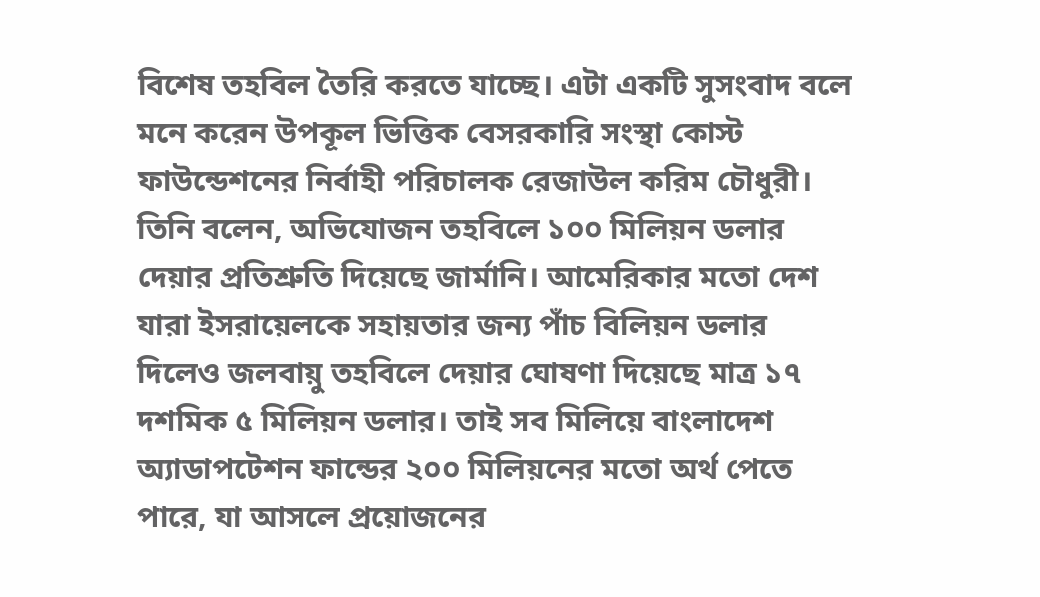বিশেষ তহবিল তৈরি করতে যাচ্ছে। এটা একটি সুসংবাদ বলে মনে করেন উপকূল ভিত্তিক বেসরকারি সংস্থা কোস্ট ফাউন্ডেশনের নির্বাহী পরিচালক রেজাউল করিম চৌধুরী।
তিনি বলেন, অভিযোজন তহবিলে ১০০ মিলিয়ন ডলার দেয়ার প্রতিশ্রুতি দিয়েছে জার্মানি। আমেরিকার মতো দেশ যারা ইসরায়েলকে সহায়তার জন্য পাঁচ বিলিয়ন ডলার দিলেও জলবায়ু তহবিলে দেয়ার ঘোষণা দিয়েছে মাত্র ১৭ দশমিক ৫ মিলিয়ন ডলার। তাই সব মিলিয়ে বাংলাদেশ অ্যাডাপটেশন ফান্ডের ২০০ মিলিয়নের মতো অর্থ পেতে পারে, যা আসলে প্রয়োজনের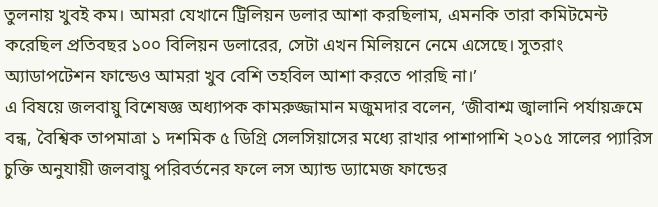তুলনায় খুবই কম। আমরা যেখানে ট্রিলিয়ন ডলার আশা করছিলাম, এমনকি তারা কমিটমেন্ট করেছিল প্রতিবছর ১০০ বিলিয়ন ডলারের, সেটা এখন মিলিয়নে নেমে এসেছে। সুতরাং অ্যাডাপটেশন ফান্ডেও আমরা খুব বেশি তহবিল আশা করতে পারছি না।’
এ বিষয়ে জলবায়ু বিশেষজ্ঞ অধ্যাপক কামরুজ্জামান মজুমদার বলেন, ‘জীবাশ্ম জ্বালানি পর্যায়ক্রমে বন্ধ, বৈশ্বিক তাপমাত্রা ১ দশমিক ৫ ডিগ্রি সেলসিয়াসের মধ্যে রাখার পাশাপাশি ২০১৫ সালের প্যারিস চুক্তি অনুযায়ী জলবায়ু পরিবর্তনের ফলে লস অ্যান্ড ড্যামেজ ফান্ডের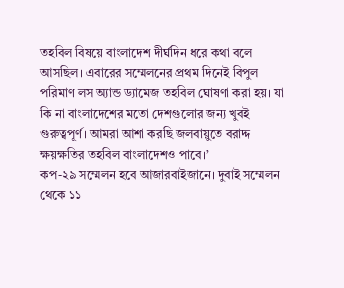তহবিল বিষয়ে বাংলাদেশ দীর্ঘদিন ধরে কথা বলে আসছিল। এবারের সম্মেলনের প্রথম দিনেই বিপুল পরিমাণ লস অ্যান্ড ড্যামেজ তহবিল ঘোষণা করা হয়। যা কি না বাংলাদেশের মতো দেশগুলোর জন্য খুবই গুরুত্বপূর্ণ। আমরা আশা করছি জলবায়ুতে বরাদ্দ ক্ষয়ক্ষতির তহবিল বাংলাদেশও পাবে।’
কপ-২৯ সম্মেলন হবে আজারবাইজানে। দুবাই সম্মেলন থেকে ১১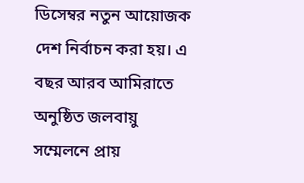ডিসেম্বর নতুন আয়োজক দেশ নির্বাচন করা হয়। এ বছর আরব আমিরাতে অনুষ্ঠিত জলবায়ু সম্মেলনে প্রায়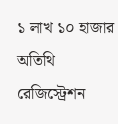১ লাখ ১০ হাজার অতিথি রেজিস্ট্রেশন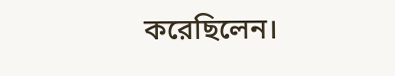করেছিলেন।